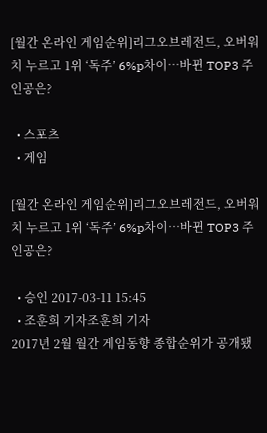[월간 온라인 게임순위]리그오브레전드, 오버워치 누르고 1위 ‘독주’ 6%p차이…바뀐 TOP3 주인공은?

  • 스포츠
  • 게임

[월간 온라인 게임순위]리그오브레전드, 오버워치 누르고 1위 ‘독주’ 6%p차이…바뀐 TOP3 주인공은?

  • 승인 2017-03-11 15:45
  • 조훈희 기자조훈희 기자
2017년 2월 월간 게임동향 종합순위가 공개됐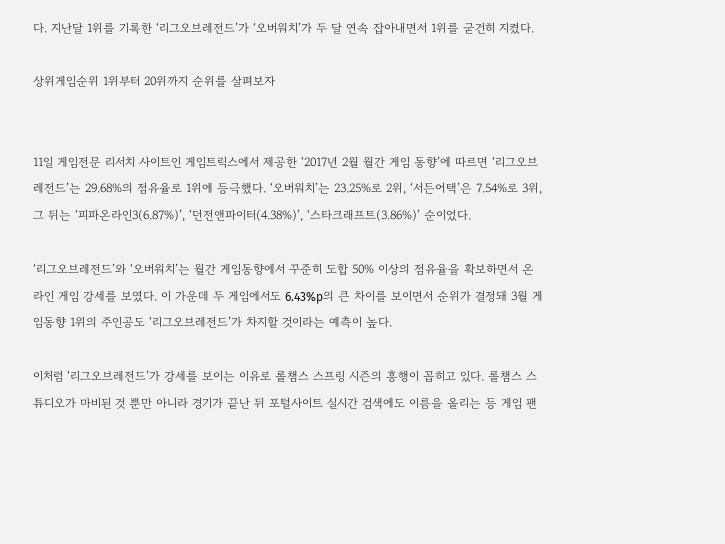다. 지난달 1위를 기록한 ‘리그오브레전드’가 ‘오버워치’가 두 달 연속 잡아내면서 1위를 굳건히 지켰다.

상위게임순위 1위부터 20위까지 순위를 살펴보자


11일 게임전문 리서치 사이트인 게임트릭스에서 제공한 ‘2017년 2월 월간 게임 동향’에 따르면 ‘리그오브레전드’는 29.68%의 점유율로 1위에 등극했다. ‘오버워치’는 23.25%로 2위, ‘서든어택’은 7.54%로 3위, 그 뒤는 ‘피파온라인3(6.87%)’, ‘던전앤파이터(4.38%)’, ‘스타크래프트(3.86%)’ 순이었다.

‘리그오브레전드’와 ‘오버워치’는 월간 게임동향에서 꾸준히 도합 50% 이상의 점유율을 확보하면서 온라인 게임 강세를 보였다. 이 가운데 두 게임에서도 6.43%p의 큰 차이를 보이면서 순위가 결정돼 3월 게임동향 1위의 주인공도 ‘리그오브레전드’가 차지할 것이라는 예측이 높다.

이처럼 ‘리그오브레전드’가 강세를 보이는 이유로 롤챔스 스프링 시즌의 흥행이 꼽히고 있다. 롤챔스 스튜디오가 마비된 것 뿐만 아니라 경기가 끝난 뒤 포털사이트 실시간 검색에도 이름을 올리는 등 게임 팬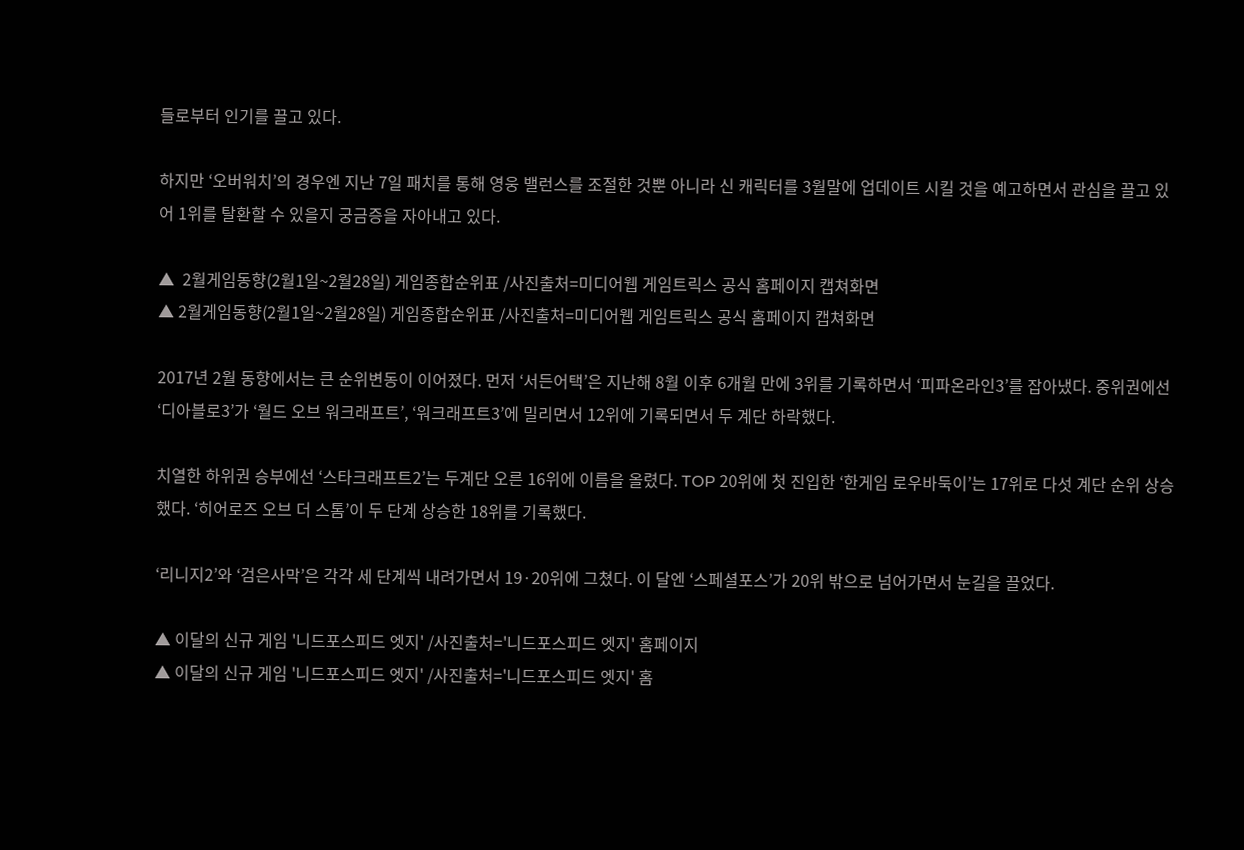들로부터 인기를 끌고 있다.

하지만 ‘오버워치’의 경우엔 지난 7일 패치를 통해 영웅 밸런스를 조절한 것뿐 아니라 신 캐릭터를 3월말에 업데이트 시킬 것을 예고하면서 관심을 끌고 있어 1위를 탈환할 수 있을지 궁금증을 자아내고 있다.

▲  2월게임동향(2월1일~2월28일) 게임종합순위표 /사진출처=미디어웹 게임트릭스 공식 홈페이지 캡쳐화면
▲ 2월게임동향(2월1일~2월28일) 게임종합순위표 /사진출처=미디어웹 게임트릭스 공식 홈페이지 캡쳐화면

2017년 2월 동향에서는 큰 순위변동이 이어졌다. 먼저 ‘서든어택’은 지난해 8월 이후 6개월 만에 3위를 기록하면서 ‘피파온라인3’를 잡아냈다. 중위권에선 ‘디아블로3’가 ‘월드 오브 워크래프트’, ‘워크래프트3’에 밀리면서 12위에 기록되면서 두 계단 하락했다.

치열한 하위권 승부에선 ‘스타크래프트2’는 두계단 오른 16위에 이름을 올렸다. TOP 20위에 첫 진입한 ‘한게임 로우바둑이’는 17위로 다섯 계단 순위 상승했다. ‘히어로즈 오브 더 스톰’이 두 단계 상승한 18위를 기록했다.

‘리니지2’와 ‘검은사막’은 각각 세 단계씩 내려가면서 19·20위에 그쳤다. 이 달엔 ‘스페셜포스’가 20위 밖으로 넘어가면서 눈길을 끌었다.

▲ 이달의 신규 게임 '니드포스피드 엣지' /사진출처='니드포스피드 엣지' 홈페이지
▲ 이달의 신규 게임 '니드포스피드 엣지' /사진출처='니드포스피드 엣지' 홈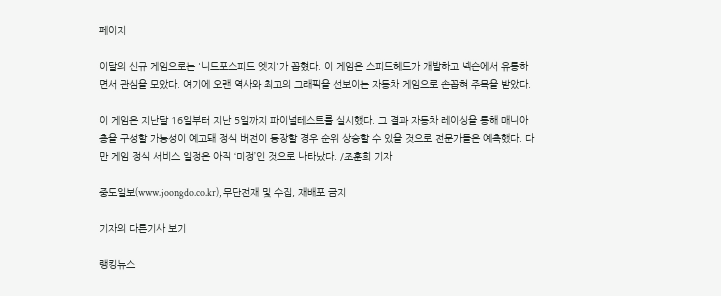페이지

이달의 신규 게임으로는 '니드포스피드 엣지'가 꼽혔다. 이 게임은 스피드헤드가 개발하고 넥슨에서 유통하면서 관심을 모았다. 여기에 오랜 역사와 최고의 그래픽을 선보이는 자동차 게임으로 손꼽혀 주목을 받았다.

이 게임은 지난달 16일부터 지난 5일까지 파이널테스트를 실시했다. 그 결과 자동차 레이싱을 통해 매니아 층을 구성할 가능성이 예고돼 정식 버전이 등장할 경우 순위 상승할 수 있을 것으로 전문가들은 예측했다. 다만 게임 정식 서비스 일정은 아직 ‘미정’인 것으로 나타났다. /조훈희 기자

중도일보(www.joongdo.co.kr), 무단전재 및 수집, 재배포 금지

기자의 다른기사 보기

랭킹뉴스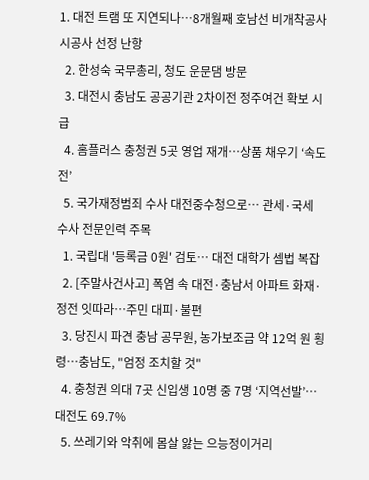1. 대전 트램 또 지연되나…8개월째 호남선 비개착공사 시공사 선정 난항
  2. 한성숙 국무총리, 청도 운문댐 방문
  3. 대전시 충남도 공공기관 2차이전 정주여건 확보 시급
  4. 홈플러스 충청권 5곳 영업 재개…상품 채우기 ‘속도전’
  5. 국가재정범죄 수사 대전중수청으로… 관세·국세 수사 전문인력 주목
  1. 국립대 '등록금 0원' 검토… 대전 대학가 셈법 복잡
  2. [주말사건사고] 폭염 속 대전·충남서 아파트 화재·정전 잇따라…주민 대피·불편
  3. 당진시 파견 충남 공무원, 농가보조금 약 12억 원 횡령…충남도, "엄정 조치할 것"
  4. 충청권 의대 7곳 신입생 10명 중 7명 ‘지역선발’… 대전도 69.7%
  5. 쓰레기와 악취에 몸살 앓는 으능정이거리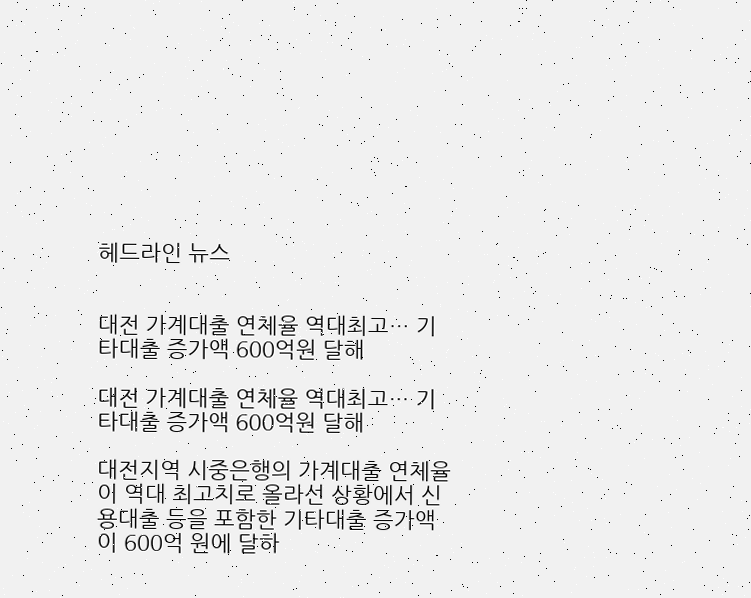헤드라인 뉴스


대전 가계대출 연체율 역대최고… 기타대출 증가액 600억원 달해

대전 가계대출 연체율 역대최고… 기타대출 증가액 600억원 달해

대전지역 시중은행의 가계대출 연체율이 역대 최고치로 올라선 상황에서 신용대출 등을 포함한 기타대출 증가액이 600억 원에 달하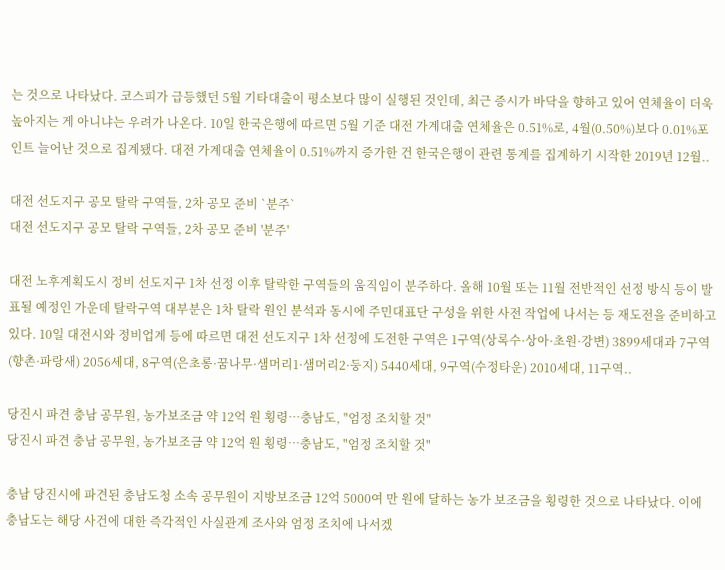는 것으로 나타났다. 코스피가 급등했던 5월 기타대출이 평소보다 많이 실행된 것인데, 최근 증시가 바닥을 향하고 있어 연체율이 더욱 높아지는 게 아니냐는 우려가 나온다. 10일 한국은행에 따르면 5월 기준 대전 가계대출 연체율은 0.51%로, 4월(0.50%)보다 0.01%포인트 늘어난 것으로 집계됐다. 대전 가계대출 연체율이 0.51%까지 증가한 건 한국은행이 관련 통계를 집계하기 시작한 2019년 12월..

대전 선도지구 공모 탈락 구역들, 2차 공모 준비 `분주`
대전 선도지구 공모 탈락 구역들, 2차 공모 준비 '분주'

대전 노후계획도시 정비 선도지구 1차 선정 이후 탈락한 구역들의 움직임이 분주하다. 올해 10월 또는 11월 전반적인 선정 방식 등이 발표될 예정인 가운데 탈락구역 대부분은 1차 탈락 원인 분석과 동시에 주민대표단 구성을 위한 사전 작업에 나서는 등 재도전을 준비하고 있다. 10일 대전시와 정비업계 등에 따르면 대전 선도지구 1차 선정에 도전한 구역은 1구역(상록수·상아·초원·강변) 3899세대과 7구역(향촌·파랑새) 2056세대, 8구역(은초롱·꿈나무·샘머리1·샘머리2·둥지) 5440세대, 9구역(수정타운) 2010세대, 11구역..

당진시 파견 충남 공무원, 농가보조금 약 12억 원 횡령…충남도, "엄정 조치할 것"
당진시 파견 충남 공무원, 농가보조금 약 12억 원 횡령…충남도, "엄정 조치할 것"

충남 당진시에 파견된 충남도청 소속 공무원이 지방보조금 12억 5000여 만 원에 달하는 농가 보조금을 횡령한 것으로 나타났다. 이에 충남도는 해당 사건에 대한 즉각적인 사실관계 조사와 엄정 조치에 나서겠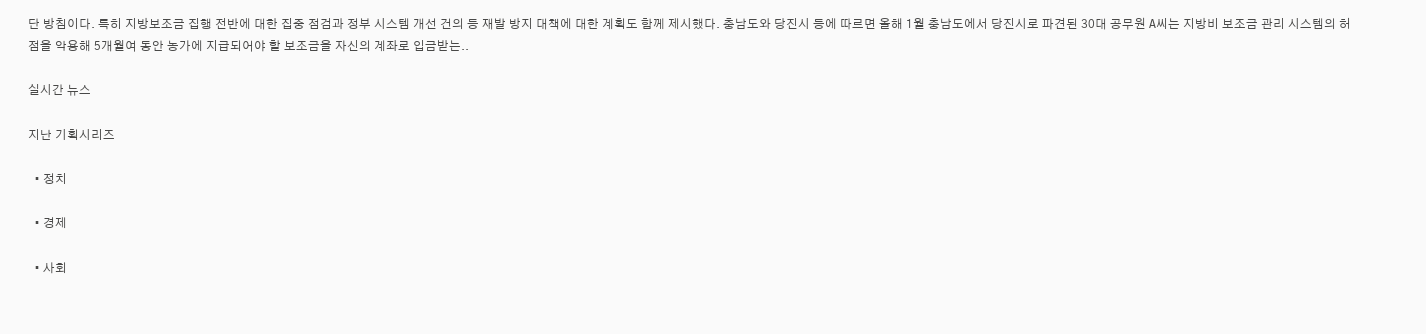단 방침이다. 특히 지방보조금 집행 전반에 대한 집중 점검과 정부 시스템 개선 건의 등 재발 방지 대책에 대한 계획도 함께 제시했다. 충남도와 당진시 등에 따르면 올해 1월 충남도에서 당진시로 파견된 30대 공무원 A씨는 지방비 보조금 관리 시스템의 허점을 악용해 5개월여 동안 농가에 지급되어야 할 보조금을 자신의 계좌로 입금받는..

실시간 뉴스

지난 기획시리즈

  • 정치

  • 경제

  • 사회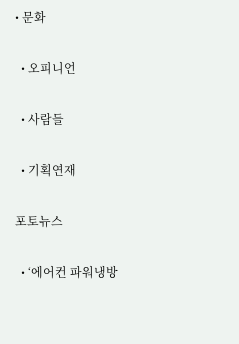• 문화

  • 오피니언

  • 사람들

  • 기획연재

포토뉴스

  • ‘에어컨 파워냉방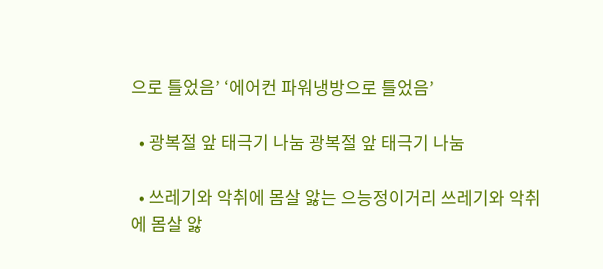으로 틀었음’ ‘에어컨 파워냉방으로 틀었음’

  • 광복절 앞 태극기 나눔 광복절 앞 태극기 나눔

  • 쓰레기와 악취에 몸살 앓는 으능정이거리 쓰레기와 악취에 몸살 앓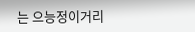는 으능정이거리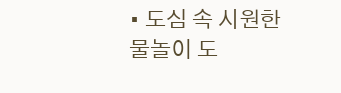• 도심 속 시원한 물놀이 도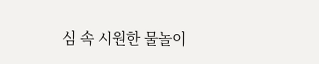심 속 시원한 물놀이